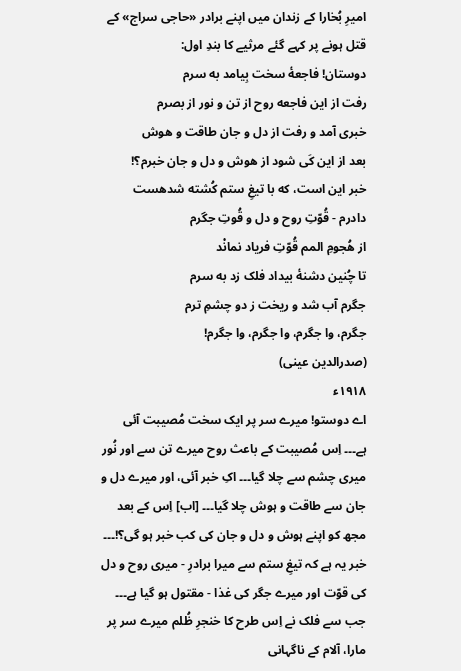امیرِ بُخارا کے زندان میں اپنے برادر «حاجی سراج» کے قتل ہونے پر کہے گئے مرثیے کا بندِ اول:
دوستان! فاجعهٔ سخت بِیامد به سرم
رفت از این فاجعه روح از تن و نور از بصرم
خبری آمد و رفت از دل و جان طاقت و هوش
بعد از این کَی شود از هوش و دل و جان خبرم؟!
خبر این است، که با تیغِ ستم کُشته شدهست
دادرم - قُوّتِ روح و دل و قُوتِ جگرم
از هُجومِ المم قُوّتِ فریاد نمانْد
تا چُنین دشنهٔ بیداد فلک زد به سرم
جگرم آب شد و ریخت ز دو چشمِ ترم
جگرم، وا جگرم، وا جگرم، وا جگرم!
(صدرالدین عینی)
۱۹۱۸ء
اے دوستو! میرے سر پر ایک سخت مُصیبت آئی ہے۔۔۔ اِس مُصیبت کے باعث روح میرے تن سے اور نُور میری چشم سے چلا گیا۔۔۔ اکِ خبر آئی، اور میرے دل و جان سے طاقت و ہوش چلا گیا۔۔۔ [اب] اِس کے بعد مجھ کو اپنے ہوش و دل و جان کی کب خبر ہو گی؟!۔۔۔ خبر یہ ہے کہ تیغِ ستم سے میرا برادرِ - میری روح و دل کی قوّت اور میرے جگر کی غذا - مقتول ہو گیا ہے۔۔۔ جب سے فلک نے اِس طرح کا خنجرِ ظُلم میرے سر پر مارا، آلام کے ناگہانی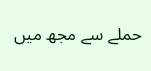حملے سے مجھ میں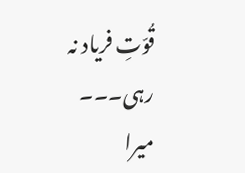قُوّتِ فریاد نہ رہی۔۔۔ میرا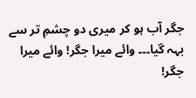جگر آب ہو کر میری دو چشمِ تر سے بہہ گیا۔۔۔ وائے میرا جگر! وائے میرا جگر!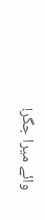وائے میرا جگر!